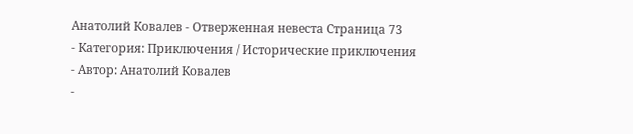Анатолий Ковалев - Отверженная невеста Страница 73
- Категория: Приключения / Исторические приключения
- Автор: Анатолий Ковалев
-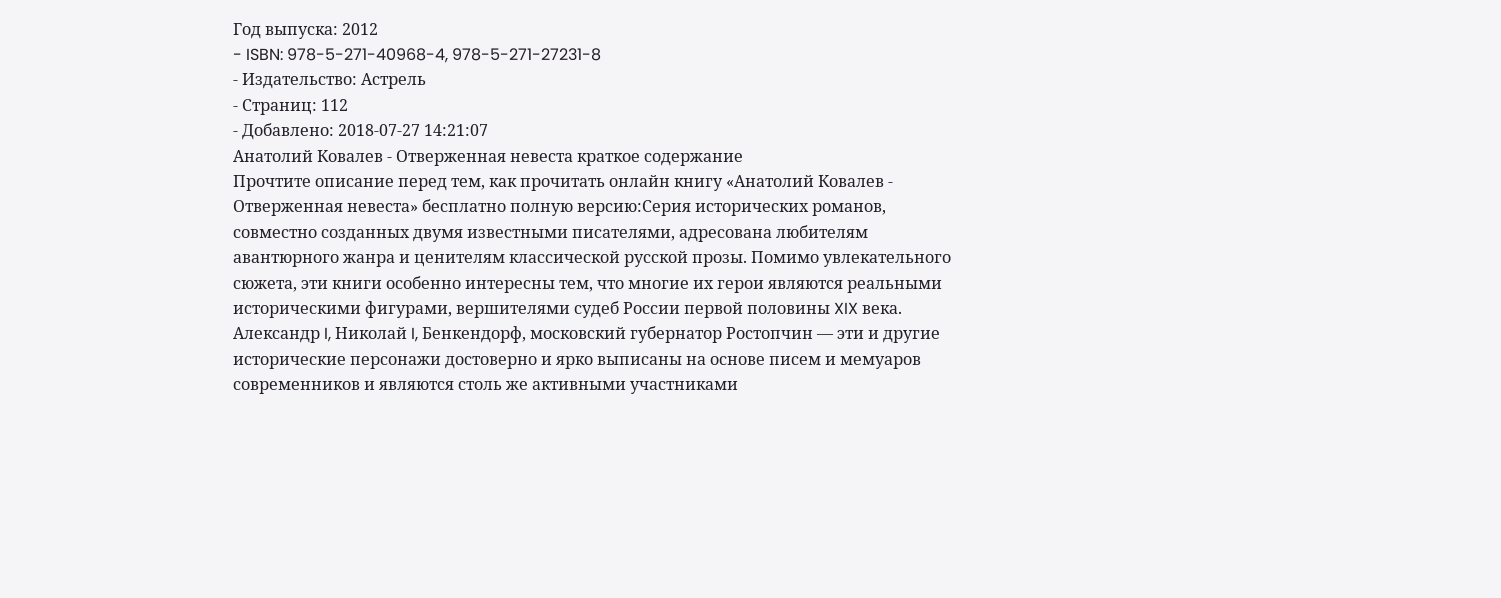Год выпуска: 2012
- ISBN: 978-5-271-40968-4, 978-5-271-27231-8
- Издательство: Астрель
- Страниц: 112
- Добавлено: 2018-07-27 14:21:07
Анатолий Ковалев - Отверженная невеста краткое содержание
Прочтите описание перед тем, как прочитать онлайн книгу «Анатолий Ковалев - Отверженная невеста» бесплатно полную версию:Серия исторических романов, совместно созданных двумя известными писателями, адресована любителям авантюрного жанра и ценителям классической русской прозы. Помимо увлекательного сюжета, эти книги особенно интересны тем, что многие их герои являются реальными историческими фигурами, вершителями судеб России первой половины XIX века. Александр I, Николай I, Бенкендорф, московский губернатор Ростопчин — эти и другие исторические персонажи достоверно и ярко выписаны на основе писем и мемуаров современников и являются столь же активными участниками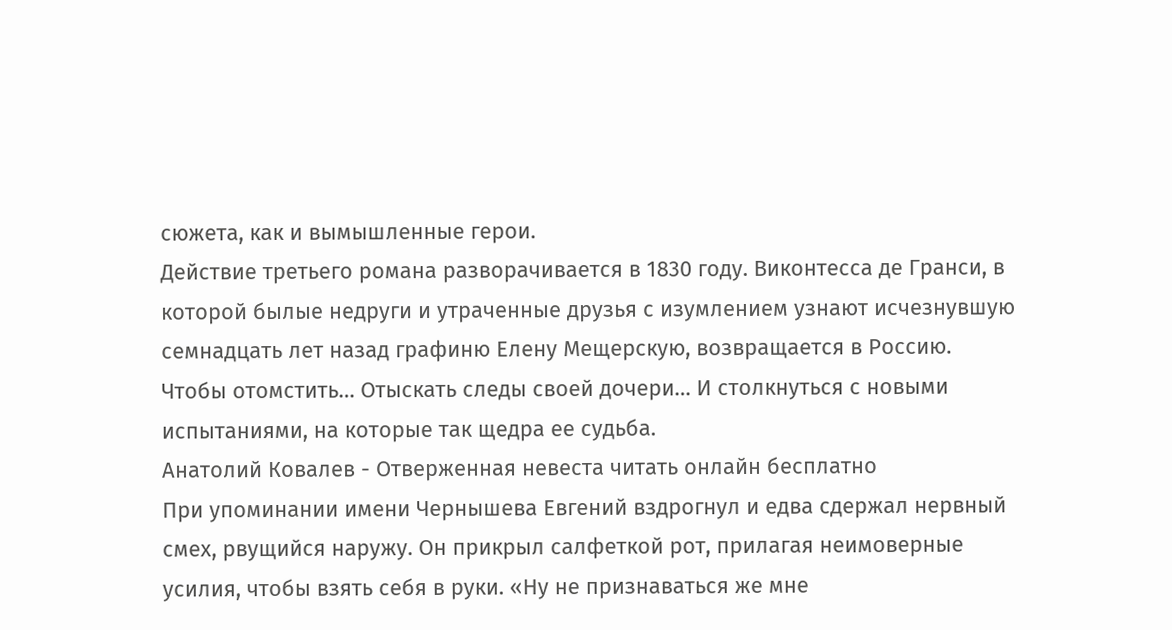сюжета, как и вымышленные герои.
Действие третьего романа разворачивается в 1830 году. Виконтесса де Гранси, в которой былые недруги и утраченные друзья с изумлением узнают исчезнувшую семнадцать лет назад графиню Елену Мещерскую, возвращается в Россию. Чтобы отомстить… Отыскать следы своей дочери… И столкнуться с новыми испытаниями, на которые так щедра ее судьба.
Анатолий Ковалев - Отверженная невеста читать онлайн бесплатно
При упоминании имени Чернышева Евгений вздрогнул и едва сдержал нервный смех, рвущийся наружу. Он прикрыл салфеткой рот, прилагая неимоверные усилия, чтобы взять себя в руки. «Ну не признаваться же мне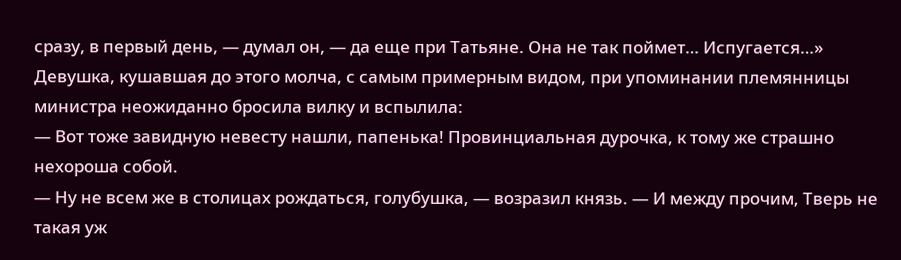сразу, в первый день, — думал он, — да еще при Татьяне. Она не так поймет… Испугается…»
Девушка, кушавшая до этого молча, с самым примерным видом, при упоминании племянницы министра неожиданно бросила вилку и вспылила:
— Вот тоже завидную невесту нашли, папенька! Провинциальная дурочка, к тому же страшно нехороша собой.
— Ну не всем же в столицах рождаться, голубушка, — возразил князь. — И между прочим, Тверь не такая уж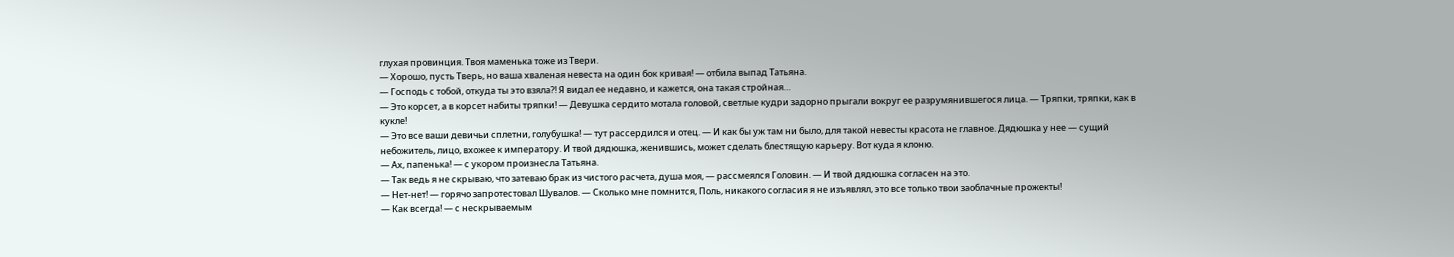глухая провинция. Твоя маменька тоже из Твери.
— Хорошо, пусть Тверь, но ваша хваленая невеста на один бок кривая! — отбила выпад Татьяна.
— Господь с тобой, откуда ты это взяла?! Я видал ее недавно, и кажется, она такая стройная…
— Это корсет, а в корсет набиты тряпки! — Девушка сердито мотала головой, светлые кудри задорно прыгали вокруг ее разрумянившегося лица. — Тряпки, тряпки, как в кукле!
— Это все ваши девичьи сплетни, голубушка! — тут рассердился и отец. — И как бы уж там ни было, для такой невесты красота не главное. Дядюшка у нее — сущий небожитель, лицо, вхожее к императору. И твой дядюшка, женившись, может сделать блестящую карьеру. Вот куда я клоню.
— Ах, папенька! — с укором произнесла Татьяна.
— Так ведь я не скрываю, что затеваю брак из чистого расчета, душа моя, — рассмеялся Головин. — И твой дядюшка согласен на это.
— Нет-нет! — горячо запротестовал Шувалов. — Сколько мне помнится, Поль, никакого согласия я не изъявлял, это все только твои заоблачные прожекты!
— Как всегда! — с нескрываемым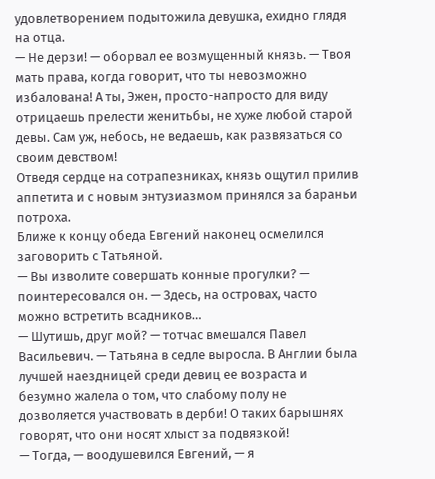удовлетворением подытожила девушка, ехидно глядя на отца.
— Не дерзи! — оборвал ее возмущенный князь. — Твоя мать права, когда говорит, что ты невозможно избалована! А ты, Эжен, просто-напросто для виду отрицаешь прелести женитьбы, не хуже любой старой девы. Сам уж, небось, не ведаешь, как развязаться со своим девством!
Отведя сердце на сотрапезниках, князь ощутил прилив аппетита и с новым энтузиазмом принялся за бараньи потроха.
Ближе к концу обеда Евгений наконец осмелился заговорить с Татьяной.
— Вы изволите совершать конные прогулки? — поинтересовался он. — Здесь, на островах, часто можно встретить всадников…
— Шутишь, друг мой? — тотчас вмешался Павел Васильевич. — Татьяна в седле выросла. В Англии была лучшей наездницей среди девиц ее возраста и безумно жалела о том, что слабому полу не дозволяется участвовать в дерби! О таких барышнях говорят, что они носят хлыст за подвязкой!
— Тогда, — воодушевился Евгений, — я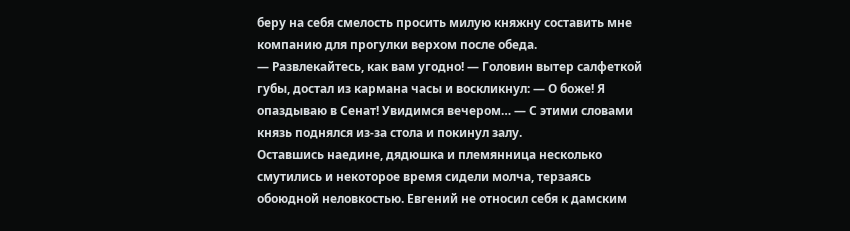беру на себя смелость просить милую княжну составить мне компанию для прогулки верхом после обеда.
— Развлекайтесь, как вам угодно! — Головин вытер салфеткой губы, достал из кармана часы и воскликнул: — О боже! Я опаздываю в Сенат! Увидимся вечером… — С этими словами князь поднялся из-за стола и покинул залу.
Оставшись наедине, дядюшка и племянница несколько смутились и некоторое время сидели молча, терзаясь обоюдной неловкостью. Евгений не относил себя к дамским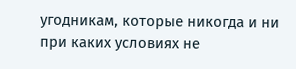угодникам, которые никогда и ни при каких условиях не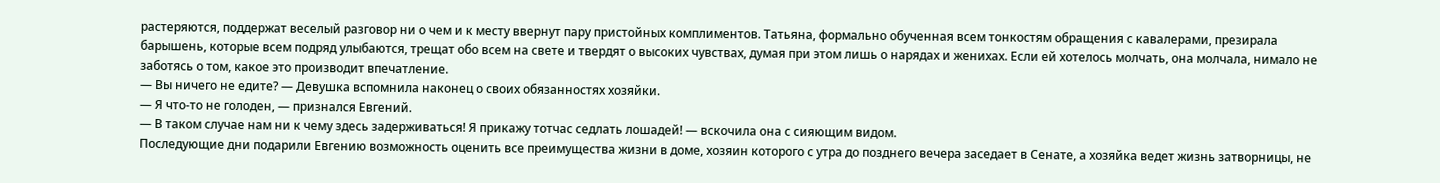растеряются, поддержат веселый разговор ни о чем и к месту ввернут пару пристойных комплиментов. Татьяна, формально обученная всем тонкостям обращения с кавалерами, презирала барышень, которые всем подряд улыбаются, трещат обо всем на свете и твердят о высоких чувствах, думая при этом лишь о нарядах и женихах. Если ей хотелось молчать, она молчала, нимало не заботясь о том, какое это производит впечатление.
— Вы ничего не едите? — Девушка вспомнила наконец о своих обязанностях хозяйки.
— Я что-то не голоден, — признался Евгений.
— В таком случае нам ни к чему здесь задерживаться! Я прикажу тотчас седлать лошадей! — вскочила она с сияющим видом.
Последующие дни подарили Евгению возможность оценить все преимущества жизни в доме, хозяин которого с утра до позднего вечера заседает в Сенате, а хозяйка ведет жизнь затворницы, не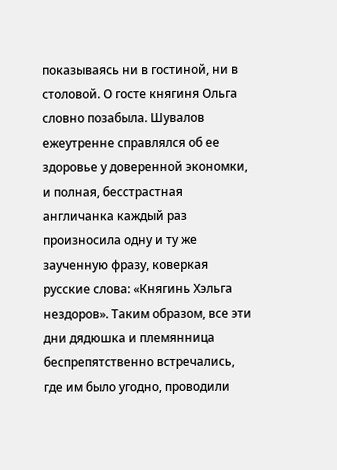показываясь ни в гостиной, ни в столовой. О госте княгиня Ольга словно позабыла. Шувалов ежеутренне справлялся об ее здоровье у доверенной экономки, и полная, бесстрастная англичанка каждый раз произносила одну и ту же заученную фразу, коверкая русские слова: «Княгинь Хэльга нездоров». Таким образом, все эти дни дядюшка и племянница беспрепятственно встречались, где им было угодно, проводили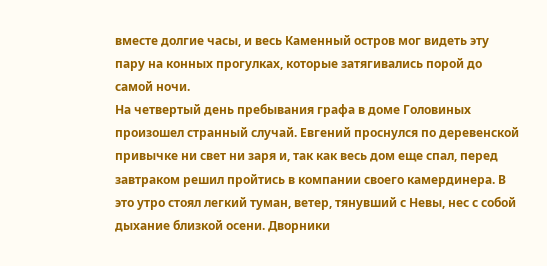вместе долгие часы, и весь Каменный остров мог видеть эту пару на конных прогулках, которые затягивались порой до самой ночи.
На четвертый день пребывания графа в доме Головиных произошел странный случай. Евгений проснулся по деревенской привычке ни свет ни заря и, так как весь дом еще спал, перед завтраком решил пройтись в компании своего камердинера. В это утро стоял легкий туман, ветер, тянувший с Невы, нес с собой дыхание близкой осени. Дворники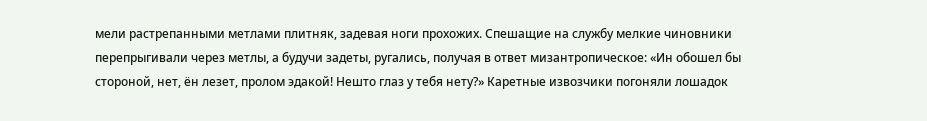мели растрепанными метлами плитняк, задевая ноги прохожих. Спешащие на службу мелкие чиновники перепрыгивали через метлы, а будучи задеты, ругались, получая в ответ мизантропическое: «Ин обошел бы стороной, нет, ён лезет, пролом эдакой! Нешто глаз у тебя нету?» Каретные извозчики погоняли лошадок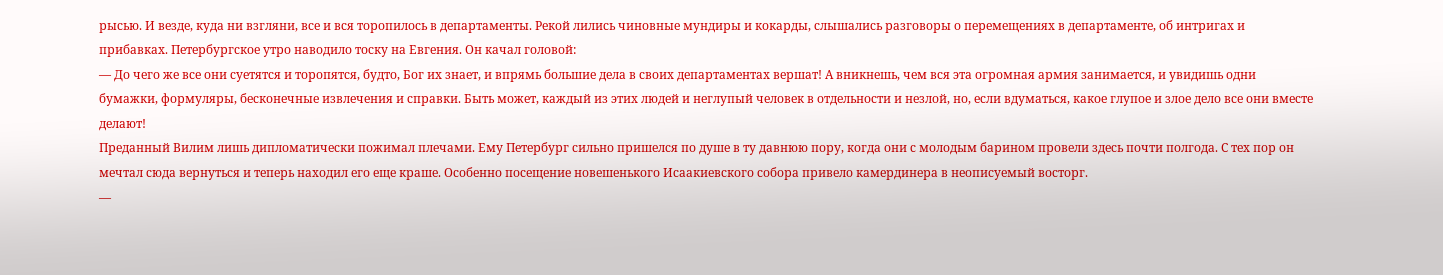рысью. И везде, куда ни взгляни, все и вся торопилось в департаменты. Рекой лились чиновные мундиры и кокарды, слышались разговоры о перемещениях в департаменте, об интригах и прибавках. Петербургское утро наводило тоску на Евгения. Он качал головой:
— До чего же все они суетятся и торопятся, будто, Бог их знает, и впрямь большие дела в своих департаментах вершат! А вникнешь, чем вся эта огромная армия занимается, и увидишь одни бумажки, формуляры, бесконечные извлечения и справки. Быть может, каждый из этих людей и неглупый человек в отдельности и незлой, но, если вдуматься, какое глупое и злое дело все они вместе делают!
Преданный Вилим лишь дипломатически пожимал плечами. Ему Петербург сильно пришелся по душе в ту давнюю пору, когда они с молодым барином провели здесь почти полгода. С тех пор он мечтал сюда вернуться и теперь находил его еще краше. Особенно посещение новешенького Исаакиевского собора привело камердинера в неописуемый восторг.
—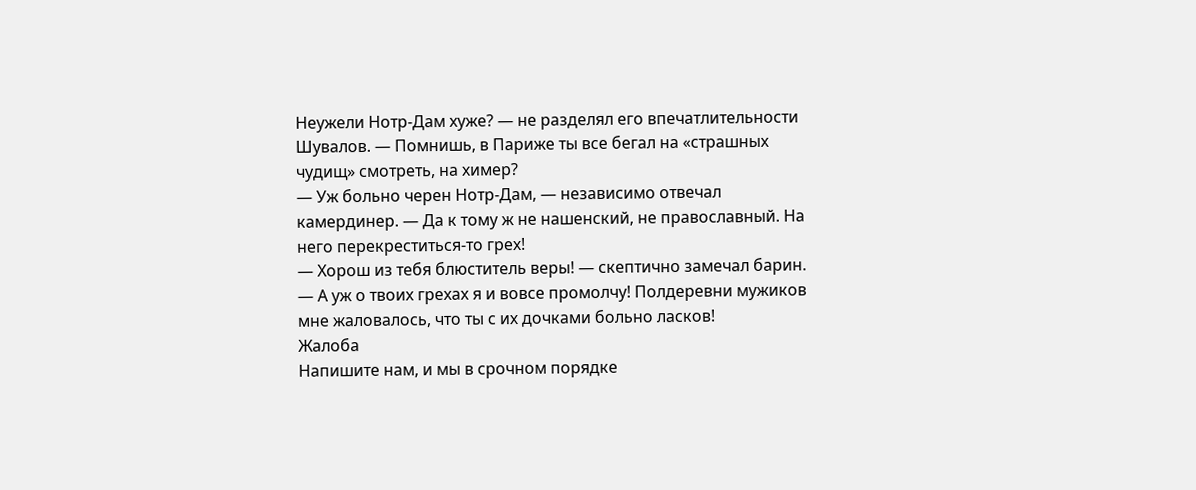Неужели Нотр-Дам хуже? — не разделял его впечатлительности Шувалов. — Помнишь, в Париже ты все бегал на «страшных чудищ» смотреть, на химер?
— Уж больно черен Нотр-Дам, — независимо отвечал камердинер. — Да к тому ж не нашенский, не православный. На него перекреститься-то грех!
— Хорош из тебя блюститель веры! — скептично замечал барин. — А уж о твоих грехах я и вовсе промолчу! Полдеревни мужиков мне жаловалось, что ты с их дочками больно ласков!
Жалоба
Напишите нам, и мы в срочном порядке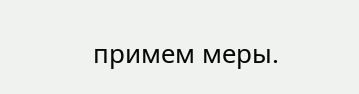примем меры.